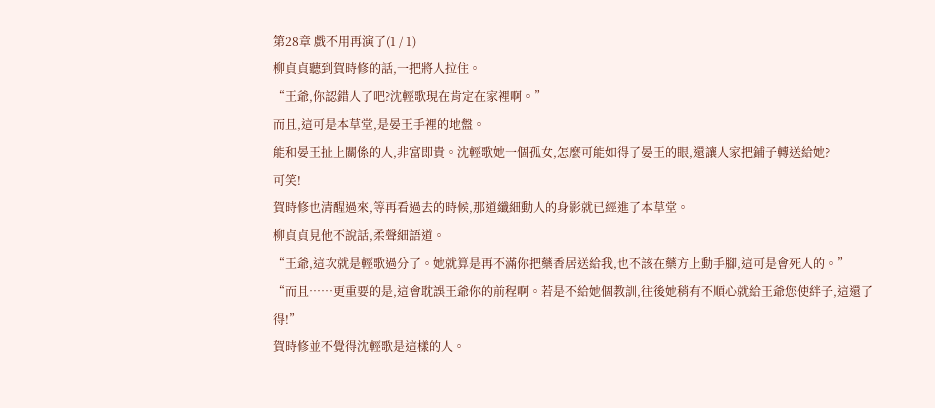第28章 戲不用再演了(1 / 1)
柳貞貞聽到賀時修的話,一把將人拉住。
“王爺,你認錯人了吧?沈輕歌現在肯定在家裡啊。”
而且,這可是本草堂,是晏王手裡的地盤。
能和晏王扯上關係的人,非富即貴。沈輕歌她一個孤女,怎麼可能如得了晏王的眼,還讓人家把鋪子轉送給她?
可笑!
賀時修也清醒過來,等再看過去的時候,那道纖細動人的身影就已經進了本草堂。
柳貞貞見他不說話,柔聲細語道。
“王爺,這次就是輕歌過分了。她就算是再不滿你把藥香居送給我,也不該在藥方上動手腳,這可是會死人的。”
“而且……更重要的是,這會耽誤王爺你的前程啊。若是不給她個教訓,往後她稍有不順心就給王爺您使絆子,這還了得!”
賀時修並不覺得沈輕歌是這樣的人。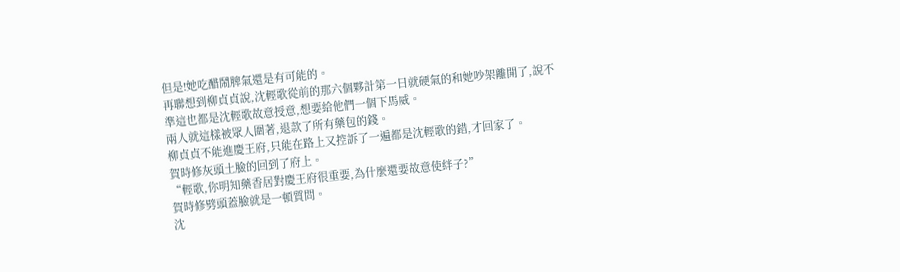但是!她吃醋鬧脾氣還是有可能的。
再聯想到柳貞貞說,沈輕歌從前的那六個夥計第一日就硬氣的和她吵架離開了,說不準這也都是沈輕歌故意授意,想要給他們一個下馬威。
兩人就這樣被眾人圍著,退款了所有藥包的錢。
柳貞貞不能進慶王府,只能在路上又控訴了一遍都是沈輕歌的錯,才回家了。
賀時修灰頭土臉的回到了府上。
“輕歌,你明知藥香居對慶王府很重要,為什麼還要故意使絆子?”
賀時修劈頭蓋臉就是一頓質問。
沈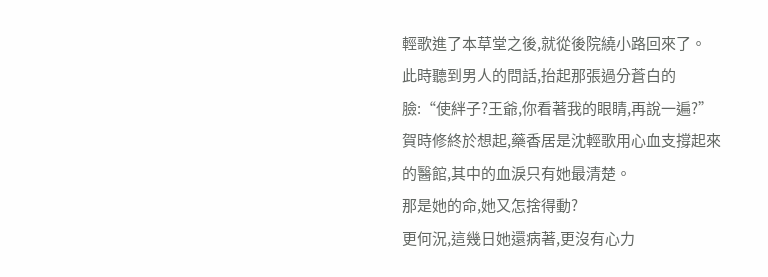輕歌進了本草堂之後,就從後院繞小路回來了。
此時聽到男人的問話,抬起那張過分蒼白的臉:“使絆子?王爺,你看著我的眼睛,再說一遍?”
賀時修終於想起,藥香居是沈輕歌用心血支撐起來的醫館,其中的血淚只有她最清楚。
那是她的命,她又怎捨得動?
更何況,這幾日她還病著,更沒有心力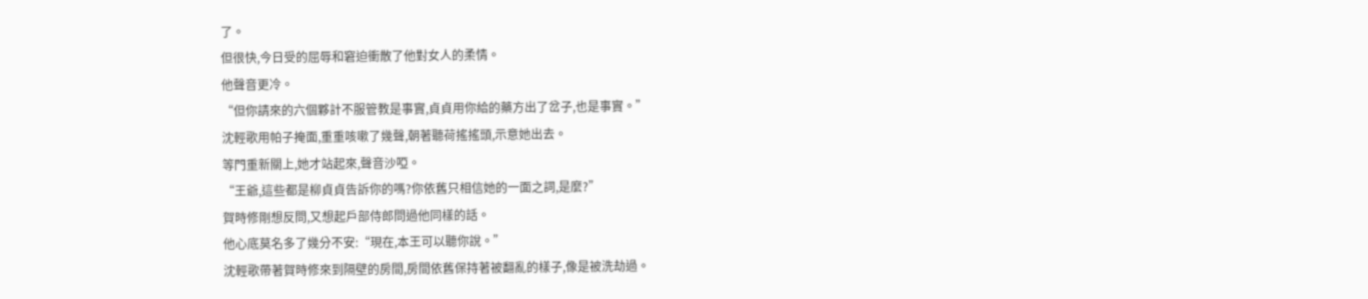了。
但很快,今日受的屈辱和窘迫衝散了他對女人的柔情。
他聲音更冷。
“但你請來的六個夥計不服管教是事實,貞貞用你給的藥方出了岔子,也是事實。”
沈輕歌用帕子掩面,重重咳嗽了幾聲,朝著聽荷搖搖頭,示意她出去。
等門重新關上,她才站起來,聲音沙啞。
“王爺,這些都是柳貞貞告訴你的嗎?你依舊只相信她的一面之詞,是麼?”
賀時修剛想反問,又想起戶部侍郎問過他同樣的話。
他心底莫名多了幾分不安:“現在,本王可以聽你說。”
沈輕歌帶著賀時修來到隔壁的房間,房間依舊保持著被翻亂的樣子,像是被洗劫過。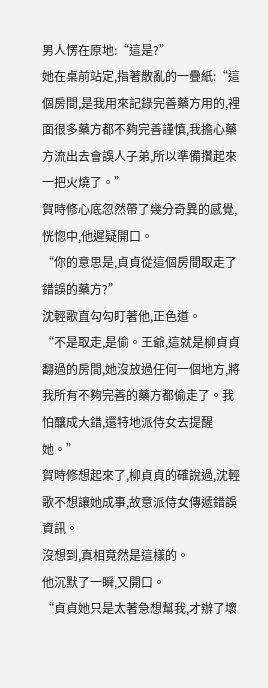男人愣在原地:“這是?”
她在桌前站定,指著散亂的一疊紙:“這個房間,是我用來記錄完善藥方用的,裡面很多藥方都不夠完善謹慎,我擔心藥方流出去會誤人子弟,所以準備攢起來一把火燒了。”
賀時修心底忽然帶了幾分奇異的感覺,恍惚中,他遲疑開口。
“你的意思是,貞貞從這個房間取走了錯誤的藥方?”
沈輕歌直勾勾盯著他,正色道。
“不是取走,是偷。王爺,這就是柳貞貞翻過的房間,她沒放過任何一個地方,將我所有不夠完善的藥方都偷走了。我怕釀成大錯,還特地派侍女去提醒她。”
賀時修想起來了,柳貞貞的確說過,沈輕歌不想讓她成事,故意派侍女傳遞錯誤資訊。
沒想到,真相竟然是這樣的。
他沉默了一瞬,又開口。
“貞貞她只是太著急想幫我,才辦了壞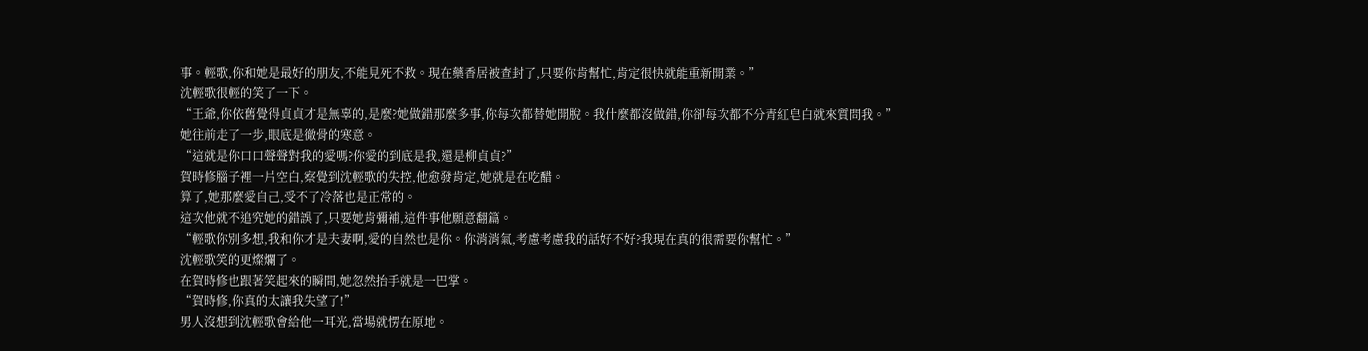事。輕歌,你和她是最好的朋友,不能見死不救。現在藥香居被查封了,只要你肯幫忙,肯定很快就能重新開業。”
沈輕歌很輕的笑了一下。
“王爺,你依舊覺得貞貞才是無辜的,是麼?她做錯那麼多事,你每次都替她開脫。我什麼都沒做錯,你卻每次都不分青紅皂白就來質問我。”
她往前走了一步,眼底是徹骨的寒意。
“這就是你口口聲聲對我的愛嗎?你愛的到底是我,還是柳貞貞?”
賀時修腦子裡一片空白,察覺到沈輕歌的失控,他愈發肯定,她就是在吃醋。
算了,她那麼愛自己,受不了冷落也是正常的。
這次他就不追究她的錯誤了,只要她肯彌補,這件事他願意翻篇。
“輕歌你別多想,我和你才是夫妻啊,愛的自然也是你。你消消氣,考慮考慮我的話好不好?我現在真的很需要你幫忙。”
沈輕歌笑的更燦爛了。
在賀時修也跟著笑起來的瞬間,她忽然抬手就是一巴掌。
“賀時修,你真的太讓我失望了!”
男人沒想到沈輕歌會給他一耳光,當場就愣在原地。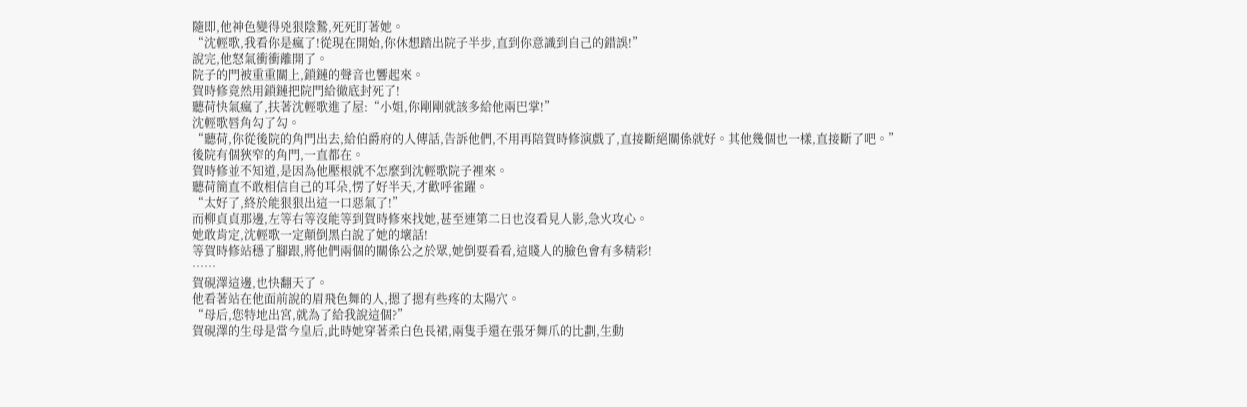隨即,他神色變得兇狠陰鷙,死死盯著她。
“沈輕歌,我看你是瘋了!從現在開始,你休想踏出院子半步,直到你意識到自己的錯誤!”
說完,他怒氣衝衝離開了。
院子的門被重重關上,鎖鏈的聲音也響起來。
賀時修竟然用鎖鏈把院門給徹底封死了!
聽荷快氣瘋了,扶著沈輕歌進了屋:“小姐,你剛剛就該多給他兩巴掌!”
沈輕歌唇角勾了勾。
“聽荷,你從後院的角門出去,給伯爵府的人傳話,告訴他們,不用再陪賀時修演戲了,直接斷絕關係就好。其他幾個也一樣,直接斷了吧。”
後院有個狹窄的角門,一直都在。
賀時修並不知道,是因為他壓根就不怎麼到沈輕歌院子裡來。
聽荷簡直不敢相信自己的耳朵,愣了好半天,才歡呼雀躍。
“太好了,終於能狠狠出這一口惡氣了!”
而柳貞貞那邊,左等右等沒能等到賀時修來找她,甚至連第二日也沒看見人影,急火攻心。
她敢肯定,沈輕歌一定顛倒黑白說了她的壞話!
等賀時修站穩了腳跟,將他們兩個的關係公之於眾,她倒要看看,這賤人的臉色會有多精彩!
……
賀硯澤這邊,也快翻天了。
他看著站在他面前說的眉飛色舞的人,摁了摁有些疼的太陽穴。
“母后,您特地出宮,就為了給我說這個?”
賀硯澤的生母是當今皇后,此時她穿著柔白色長裙,兩隻手還在張牙舞爪的比劃,生動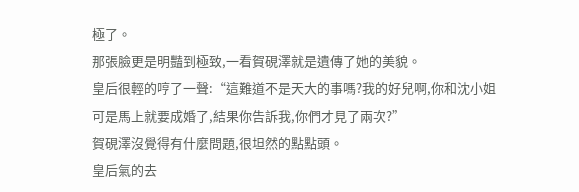極了。
那張臉更是明豔到極致,一看賀硯澤就是遺傳了她的美貌。
皇后很輕的哼了一聲:“這難道不是天大的事嗎?我的好兒啊,你和沈小姐可是馬上就要成婚了,結果你告訴我,你們才見了兩次?”
賀硯澤沒覺得有什麼問題,很坦然的點點頭。
皇后氣的去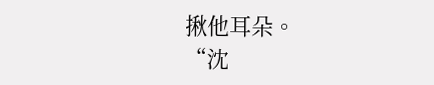揪他耳朵。
“沈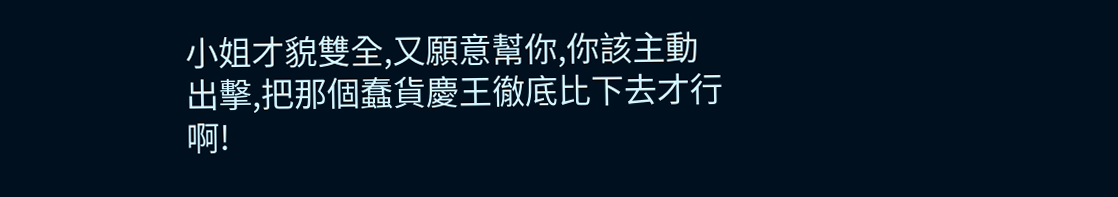小姐才貌雙全,又願意幫你,你該主動出擊,把那個蠢貨慶王徹底比下去才行啊!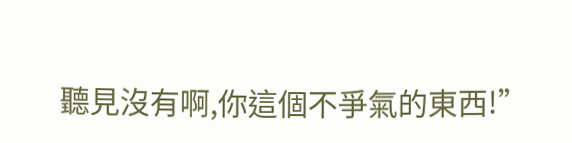聽見沒有啊,你這個不爭氣的東西!”